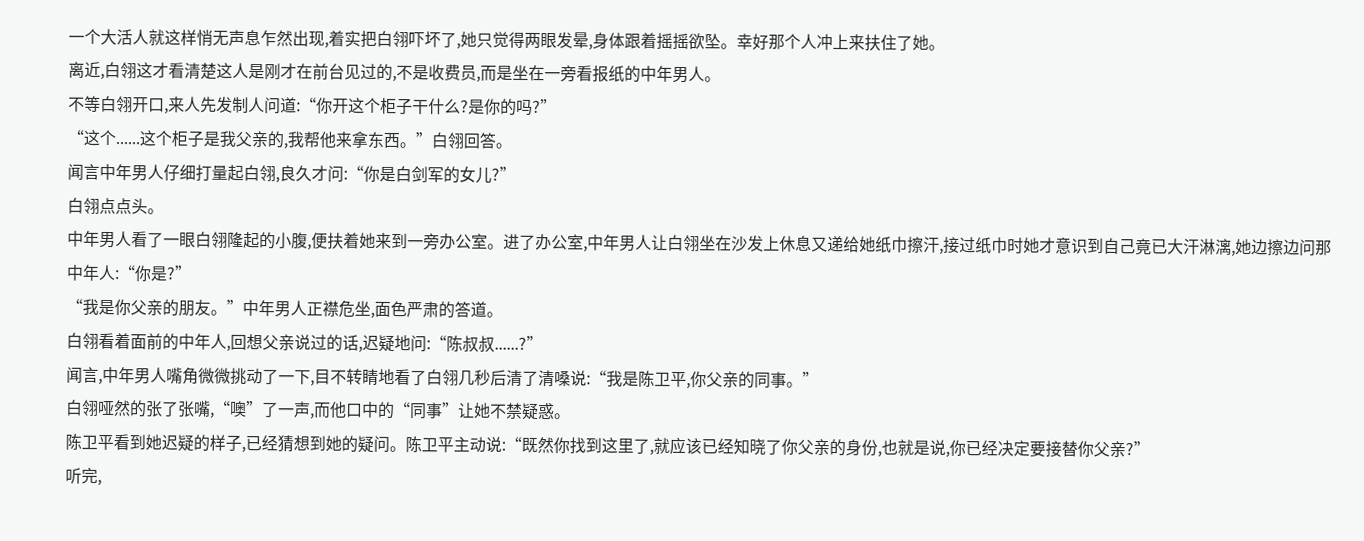一个大活人就这样悄无声息乍然出现,着实把白翎吓坏了,她只觉得两眼发晕,身体跟着摇摇欲坠。幸好那个人冲上来扶住了她。
离近,白翎这才看清楚这人是刚才在前台见过的,不是收费员,而是坐在一旁看报纸的中年男人。
不等白翎开口,来人先发制人问道:“你开这个柜子干什么?是你的吗?”
“这个......这个柜子是我父亲的,我帮他来拿东西。”白翎回答。
闻言中年男人仔细打量起白翎,良久才问:“你是白剑军的女儿?”
白翎点点头。
中年男人看了一眼白翎隆起的小腹,便扶着她来到一旁办公室。进了办公室,中年男人让白翎坐在沙发上休息又递给她纸巾擦汗,接过纸巾时她才意识到自己竟已大汗淋漓,她边擦边问那中年人:“你是?”
“我是你父亲的朋友。”中年男人正襟危坐,面色严肃的答道。
白翎看着面前的中年人,回想父亲说过的话,迟疑地问:“陈叔叔......?”
闻言,中年男人嘴角微微挑动了一下,目不转睛地看了白翎几秒后清了清嗓说:“我是陈卫平,你父亲的同事。”
白翎哑然的张了张嘴,“噢”了一声,而他口中的“同事”让她不禁疑惑。
陈卫平看到她迟疑的样子,已经猜想到她的疑问。陈卫平主动说:“既然你找到这里了,就应该已经知晓了你父亲的身份,也就是说,你已经决定要接替你父亲?”
听完,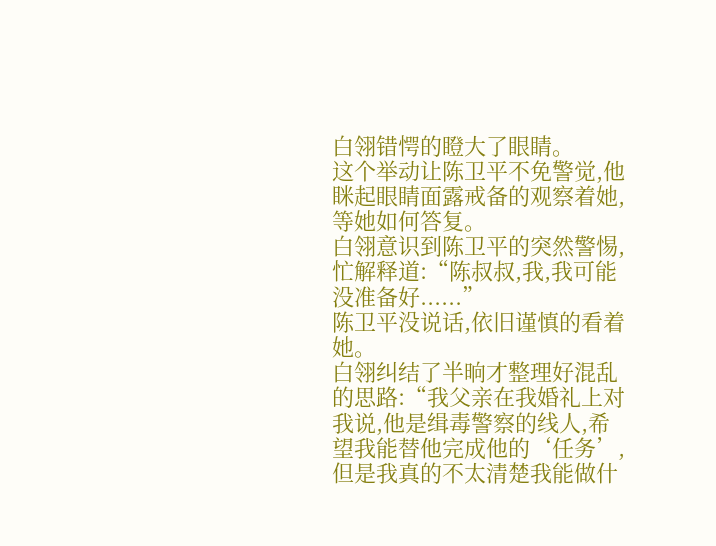白翎错愕的瞪大了眼睛。
这个举动让陈卫平不免警觉,他眯起眼睛面露戒备的观察着她,等她如何答复。
白翎意识到陈卫平的突然警惕,忙解释道:“陈叔叔,我,我可能没准备好......”
陈卫平没说话,依旧谨慎的看着她。
白翎纠结了半晌才整理好混乱的思路:“我父亲在我婚礼上对我说,他是缉毒警察的线人,希望我能替他完成他的‘任务’,但是我真的不太清楚我能做什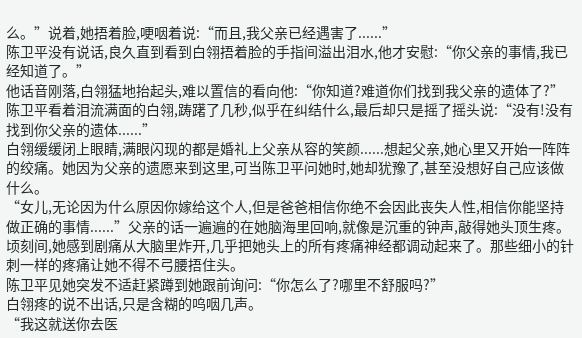么。”说着,她捂着脸,哽咽着说:“而且,我父亲已经遇害了......”
陈卫平没有说话,良久直到看到白翎捂着脸的手指间溢出泪水,他才安慰:“你父亲的事情,我已经知道了。”
他话音刚落,白翎猛地抬起头,难以置信的看向他:“你知道?难道你们找到我父亲的遗体了?”
陈卫平看着泪流满面的白翎,踌躇了几秒,似乎在纠结什么,最后却只是摇了摇头说:“没有!没有找到你父亲的遗体......”
白翎缓缓闭上眼睛,满眼闪现的都是婚礼上父亲从容的笑颜......想起父亲,她心里又开始一阵阵的绞痛。她因为父亲的遗愿来到这里,可当陈卫平问她时,她却犹豫了,甚至没想好自己应该做什么。
“女儿,无论因为什么原因你嫁给这个人,但是爸爸相信你绝不会因此丧失人性,相信你能坚持做正确的事情......”父亲的话一遍遍的在她脑海里回响,就像是沉重的钟声,敲得她头顶生疼。
顷刻间,她感到剧痛从大脑里炸开,几乎把她头上的所有疼痛神经都调动起来了。那些细小的针刺一样的疼痛让她不得不弓腰捂住头。
陈卫平见她突发不适赶紧蹲到她跟前询问:“你怎么了?哪里不舒服吗?”
白翎疼的说不出话,只是含糊的呜咽几声。
“我这就送你去医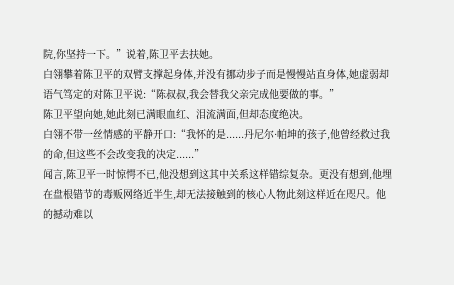院,你坚持一下。”说着,陈卫平去扶她。
白翎攀着陈卫平的双臂支撑起身体,并没有挪动步子而是慢慢站直身体,她虚弱却语气笃定的对陈卫平说:“陈叔叔,我会替我父亲完成他要做的事。”
陈卫平望向她,她此刻已满眼血红、泪流满面,但却态度绝决。
白翎不带一丝情感的平静开口:“我怀的是......丹尼尔·帕坤的孩子,他曾经救过我的命,但这些不会改变我的决定......”
闻言,陈卫平一时惊愕不已,他没想到这其中关系这样错综复杂。更没有想到,他埋在盘根错节的毒贩网络近半生,却无法接触到的核心人物此刻这样近在咫尺。他的撼动难以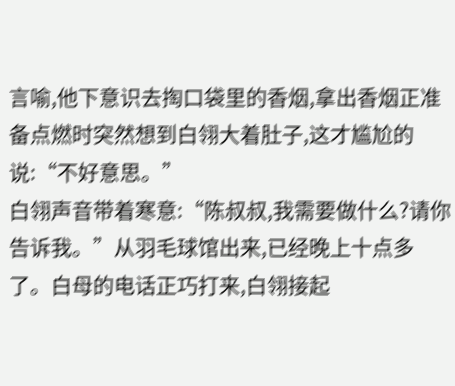言喻,他下意识去掏口袋里的香烟,拿出香烟正准备点燃时突然想到白翎大着肚子,这才尴尬的说:“不好意思。”
白翎声音带着寒意:“陈叔叔,我需要做什么?请你告诉我。”从羽毛球馆出来,已经晚上十点多了。白母的电话正巧打来,白翎接起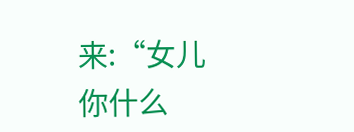来:“女儿你什么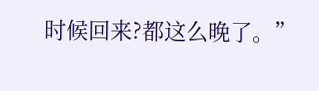时候回来?都这么晚了。”